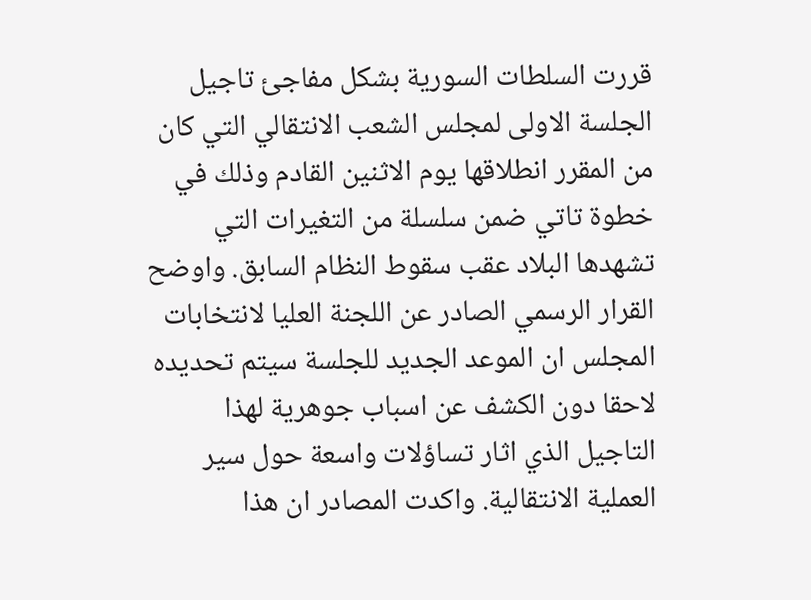قررت السلطات السورية بشكل مفاجئ تاجيل الجلسة الاولى لمجلس الشعب الانتقالي التي كان من المقرر انطلاقها يوم الاثنين القادم وذلك في خطوة تاتي ضمن سلسلة من التغيرات التي تشهدها البلاد عقب سقوط النظام السابق. واوضح القرار الرسمي الصادر عن اللجنة العليا لانتخابات المجلس ان الموعد الجديد للجلسة سيتم تحديده لاحقا دون الكشف عن اسباب جوهرية لهذا التاجيل الذي اثار تساؤلات واسعة حول سير العملية الانتقالية. واكدت المصادر ان هذا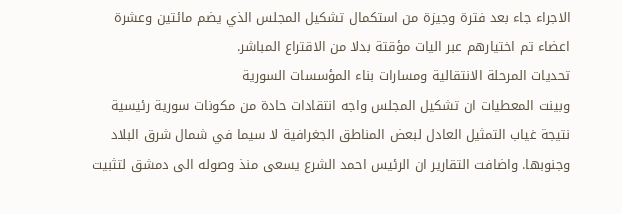الاجراء جاء بعد فترة وجيزة من استكمال تشكيل المجلس الذي يضم مائتين وعشرة اعضاء تم اختيارهم عبر اليات مؤقتة بدلا من الاقتراع المباشر.
تحديات المرحلة الانتقالية ومسارات بناء المؤسسات السورية
وبينت المعطيات ان تشكيل المجلس واجه انتقادات حادة من مكونات سورية رئيسية نتيجة غياب التمثيل العادل لبعض المناطق الجغرافية لا سيما في شمال شرق البلاد وجنوبها. واضافت التقارير ان الرئيس احمد الشرع يسعى منذ وصوله الى دمشق لتثبيت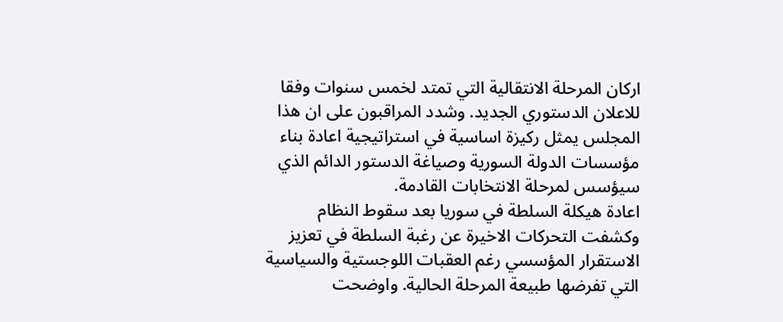اركان المرحلة الانتقالية التي تمتد لخمس سنوات وفقا للاعلان الدستوري الجديد. وشدد المراقبون على ان هذا المجلس يمثل ركيزة اساسية في استراتيجية اعادة بناء مؤسسات الدولة السورية وصياغة الدستور الدائم الذي سيؤسس لمرحلة الانتخابات القادمة.
اعادة هيكلة السلطة في سوريا بعد سقوط النظام
وكشفت التحركات الاخيرة عن رغبة السلطة في تعزيز الاستقرار المؤسسي رغم العقبات اللوجستية والسياسية التي تفرضها طبيعة المرحلة الحالية. واوضحت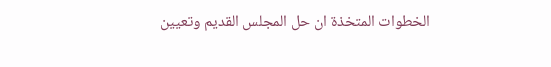الخطوات المتخذة ان حل المجلس القديم وتعيين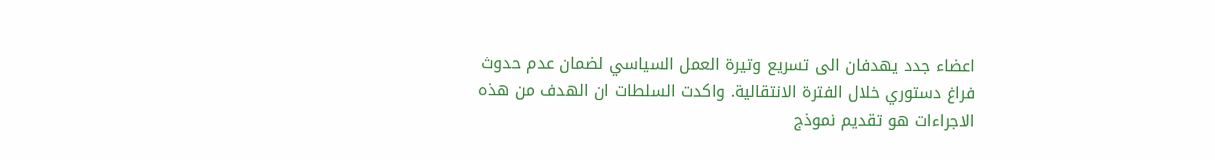اعضاء جدد يهدفان الى تسريع وتيرة العمل السياسي لضمان عدم حدوث فراغ دستوري خلال الفترة الانتقالية. واكدت السلطات ان الهدف من هذه الاجراءات هو تقديم نموذج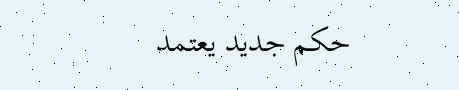حكم جديد يعتمد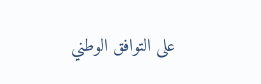على التوافق الوطني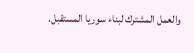والعمل المشترك لبناء سوريا المستقبل.